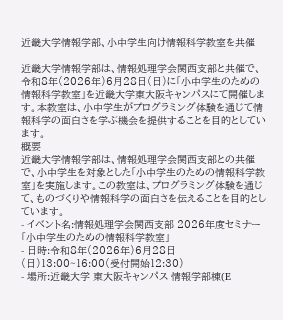近畿大学情報学部、小中学生向け情報科学教室を共催

近畿大学情報学部は、情報処理学会関西支部と共催で、令和8年(2026年)6月28日(日)に「小中学生のための情報科学教室」を近畿大学東大阪キャンパスにて開催します。本教室は、小中学生がプログラミング体験を通じて情報科学の面白さを学ぶ機会を提供することを目的としています。
概要
近畿大学情報学部は、情報処理学会関西支部との共催で、小中学生を対象とした「小中学生のための情報科学教室」を実施します。この教室は、プログラミング体験を通じて、ものづくりや情報科学の面白さを伝えることを目的としています。
- イベント名:情報処理学会関西支部 2026年度セミナー「小中学生のための情報科学教室」
- 日時:令和8年(2026年)6月28日(日)13:00~16:00(受付開始12:30)
- 場所:近畿大学 東大阪キャンパス 情報学部棟(E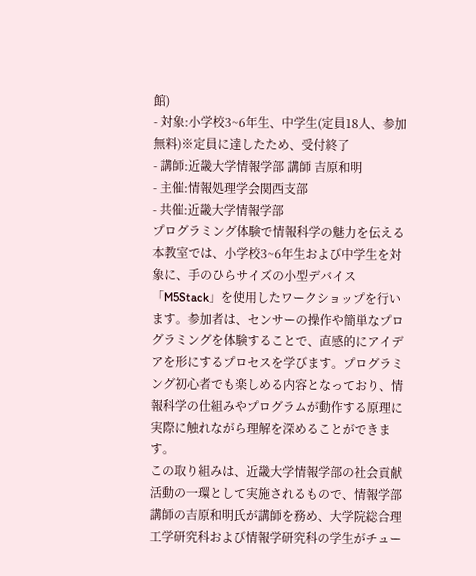館)
- 対象:小学校3~6年生、中学生(定員18人、参加無料)※定員に達したため、受付終了
- 講師:近畿大学情報学部 講師 吉原和明
- 主催:情報処理学会関西支部
- 共催:近畿大学情報学部
プログラミング体験で情報科学の魅力を伝える
本教室では、小学校3~6年生および中学生を対象に、手のひらサイズの小型デバイス「M5Stack」を使用したワークショップを行います。参加者は、センサーの操作や簡単なプログラミングを体験することで、直感的にアイデアを形にするプロセスを学びます。プログラミング初心者でも楽しめる内容となっており、情報科学の仕組みやプログラムが動作する原理に実際に触れながら理解を深めることができます。
この取り組みは、近畿大学情報学部の社会貢献活動の一環として実施されるもので、情報学部講師の吉原和明氏が講師を務め、大学院総合理工学研究科および情報学研究科の学生がチュー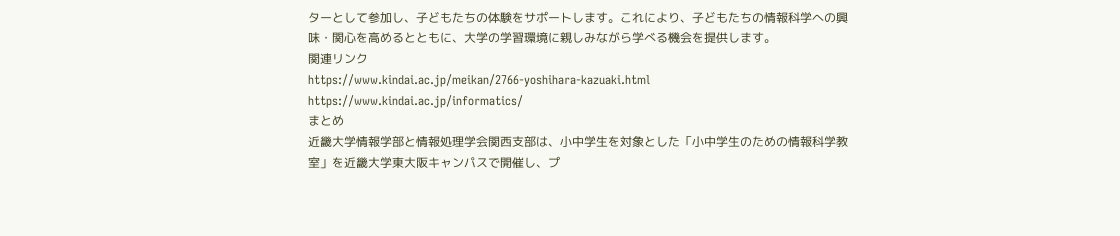ターとして参加し、子どもたちの体験をサポートします。これにより、子どもたちの情報科学への興味・関心を高めるとともに、大学の学習環境に親しみながら学べる機会を提供します。
関連リンク
https://www.kindai.ac.jp/meikan/2766-yoshihara-kazuaki.html
https://www.kindai.ac.jp/informatics/
まとめ
近畿大学情報学部と情報処理学会関西支部は、小中学生を対象とした「小中学生のための情報科学教室」を近畿大学東大阪キャンパスで開催し、プ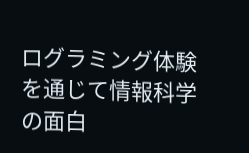ログラミング体験を通じて情報科学の面白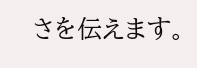さを伝えます。